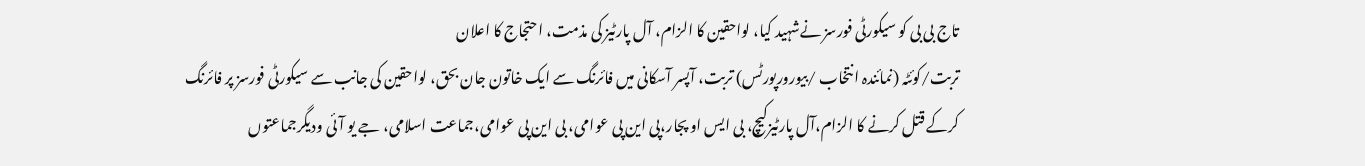تاج بی بی کو سیکورٹی فورسز نےشہید کیا، لواحقین کا الزام، آل پارٹیز کی مذمت، احتجاج کا اعلان
تربت/کوئٹہ (نمائندہ انتخاب /بیورورپورٹس) تربت، آپسر آسکانی میں فائرنگ سے ایک خاتون جان بحق، لواحقین کی جانب سے سیکورٹی فورسز پر فائرنگ کرکے قتل کرنے کا الزام،آل پارٹیزکیچ، بی ایس او پجار،پی این پی عوامی، بی این پی عوامی،جماعت اسلامی، جے یو آئی ودیگرجماعتوں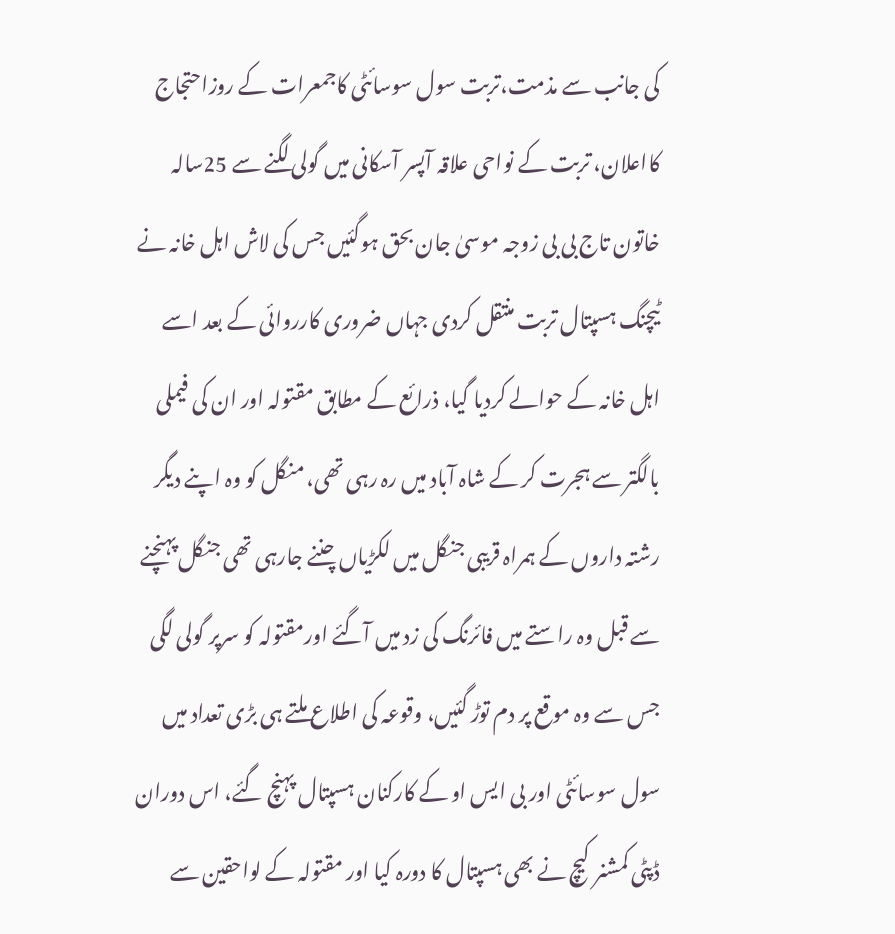کی جانب سے مذمت،تربت سول سوسائٹی کاجمعرات کے روزاحتجاج کااعلان، تربت کے نواحی علاقہ آپسر آسکانی میں گولی لگنے سے 25سالہ خاتون تاج بی بی زوجہ موسیٰ جان بحق ہوگئیں جس کی لاش اہل خانہ نے ٹیچنگ ہسپتال تربت منتقل کردی جہاں ضروری کارروائی کے بعد اسے اہل خانہ کے حوالے کردیا گیا، ذرائع کے مطابق مقتولہ اور ان کی فیملی بالگتر سے ہجرت کر کے شاہ آباد میں رہ رہی تھی، منگل کو وہ اپنے دیگر رشتہ داروں کے ہمراہ قریبی جنگل میں لکڑیاں چننے جارہی تھی جنگل پہنچنے سے قبل وہ راستے میں فائرنگ کی زد میں آگئے اورمقتولہ کو سرپر گولی لگی جس سے وہ موقع پر دم توڑ گئیں، وقوعہ کی اطلاع ملتے ہی بڑی تعداد میں سول سوسائٹی اور بی ایس او کے کارکنان ہسپتال پہنچ گئے، اس دوران ڈپٹی کمشنر کیچ نے بھی ہسپتال کا دورہ کیا اور مقتولہ کے لواحقین سے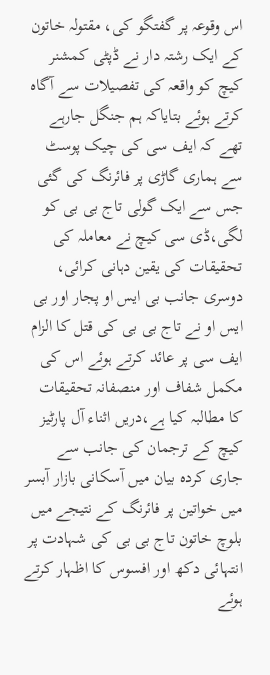اس وقوعہ پر گفتگو کی، مقتولہ خاتون کے ایک رشتہ دار نے ڈپٹی کمشنر کیچ کو واقعہ کی تفصیلات سے آگاہ کرتے ہوئے بتایاکہ ہم جنگل جارہے تھے کہ ایف سی کی چیک پوسٹ سے ہماری گاڑی پر فائرنگ کی گئی جس سے ایک گولی تاج بی بی کو لگی،ڈی سی کیچ نے معاملہ کی تحقیقات کی یقین دہانی کرائی، دوسری جانب بی ایس او پجار اور بی ایس او نے تاج بی بی کی قتل کا الزام ایف سی پر عائد کرتے ہوئے اس کی مکمل شفاف اور منصفانہ تحقیقات کا مطالبہ کیا ہے،دریں اثناء آل پارٹیز کیچ کے ترجمان کی جانب سے جاری کردہ بیان میں آسکانی بازار آبسر میں خواتین پر فائرنگ کے نتیجے میں بلوچ خاتون تاج بی بی کی شہادت پر انتہائی دکھ اور افسوس کا اظہار کرتے ہوئے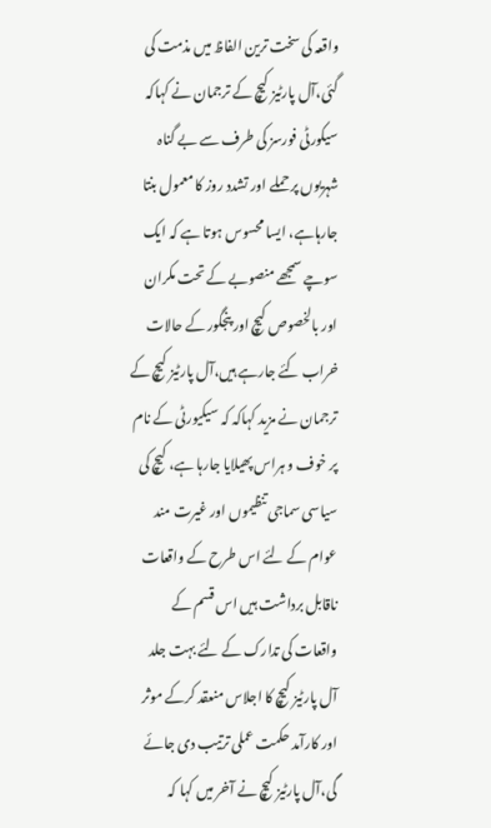واقعہ کی سخت ترین الفاظ میں مذمت کی گئی،آل پارٹیز کیچ کے ترجمان نے کہاکہ سیکورٹی فورسز کی طرف سے بے گناہ شہریوں پر حملے اور تشدد روز کا معمول بنتا جارہاہے، ایسا محسوس ہوتا ہے کہ ایک سوچے سمجھے منصوبے کے تحت مکران اور بالخصوص کیچ اور پنجگور کے حالات خراب کئے جارہے ہیں،آل پارٹیز کیچ کے ترجمان نے مزید کہاکہ کہ سیکیورٹی کے نام پر خوف و ہراس پھیلایا جارہا ہے، کیچ کی سیاسی سماجی تنظیموں اور غیرت مند عوام کے لئے اس طرح کے واقعات ناقابل برداشت ہیں اس قسم کے واقعات کی تدارک کے لئے بہت جلد آل پارٹیز کیچ کا اجلاس منعقد کرکے موثر اور کارآمد حکمت عملی ترتیب دی جائے گی،آل پارٹیز کیچ نے آخر میں کہا کہ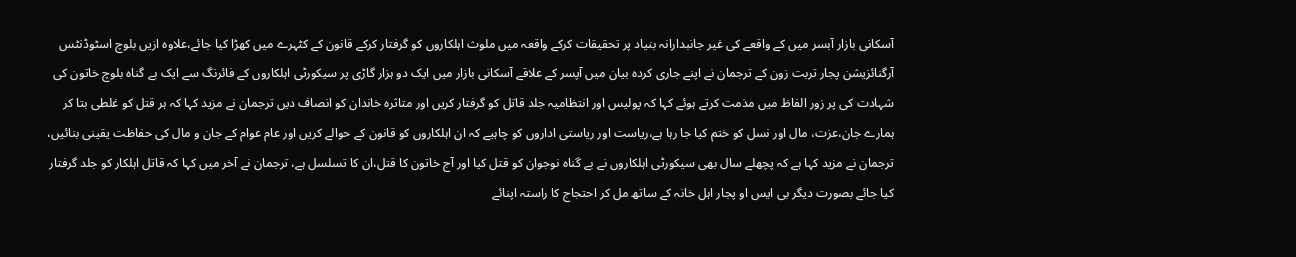آسکانی بازار آبسر میں کے واقعے کی غیر جانبدارانہ بنیاد پر تحقیقات کرکے واقعہ میں ملوث اہلکاروں کو گرفتار کرکے قانون کے کٹہرے میں کھڑا کیا جائے،علاوہ ازیں بلوچ اسٹوڈنٹس آرگنائزیشن پجار تربت زون کے ترجمان نے اپنے جاری کردہ بیان میں آپسر کے علاقے آسکانی بازار میں ایک دو ہزار گاڑی پر سیکورٹی اہلکاروں کے فائرنگ سے ایک بے گناہ بلوچ خاتون کی شہادت کی پر زور الفاظ میں مذمت کرتے ہوئے کہا کہ پولیس اور انتظامیہ جلد قاتل کو گرفتار کریں اور متاثرہ خاندان کو انصاف دیں ترجمان نے مزید کہا کہ ہر قتل کو غلطی بتا کر ہمارے جان،عزت، مال اور نسل کو ختم کیا جا رہا ہے،ریاست اور ریاستی اداروں کو چاہیے کہ ان اہلکاروں کو قانون کے حوالے کریں اور عام عوام کے جان و مال کی حفاظت یقینی بنائیں، ترجمان نے مزید کہا ہے کہ پچھلے سال بھی سیکورٹی اہلکاروں نے بے گناہ نوجوان کو قتل کیا اور آج خاتون کا قتل،ان کا تسلسل ہے، ترجمان نے آخر میں کہا کہ قاتل اہلکار کو جلد گرفتار کیا جائے بصورت دیگر بی ایس او پجار اہل خانہ کے ساتھ مل کر احتجاج کا راستہ اپنائے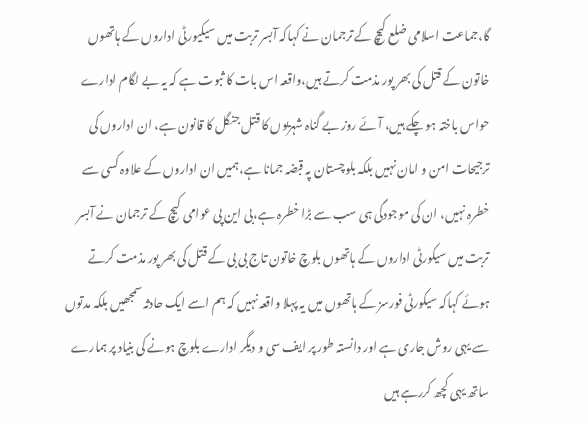گا،جماعت اسلامی ضلع کیچ کے ترجمان نے کہاکہ آبسر تربت میں سیکیورٹی اداروں کے ہاتھوں خاتون کے قتل کی بھر پور مذمت کرتے ہیں،واقعہ اس بات کا ثبوت ہے کہ یہ بے لگام ادارے حواس باختہ ہو چکے ہیں، آئے روز بے گناہ شہریوں کا قتل جنگل کا قانون ہے، ان اداروں کی ترجیحات امن و امان نہیں بلکہ بلوچستان پہ قبضہ جمانا ہے،ہمیں ان اداروں کے علاوہ کسی سے خطرہ نہیں، ان کی موجودگی ہی سب سے بڑا خطرہ ہے،بی این پی عوامی کیچ کے ترجمان نے آبسر تربت میں سیکورٹی اداروں کے ہاتھوں بلوچ خاتون تاج بی بی کے قتل کی بھر پور مذمت کرتے ہوئے کہاکہ سیکورٹی فورسز کے ہاتھوں میں یہ پہلا واقعہ نہیں کہ ہم اسے ایک حادثہ سمجھیں بلکہ مدتوں سے یہی روش جاری ہے اور دانستہ طور پر ایف سی و دیگر ادارے بلوچ ہونے کی بنیاد پر ہمارے ساتھ یہی کچھ کررہے ہیں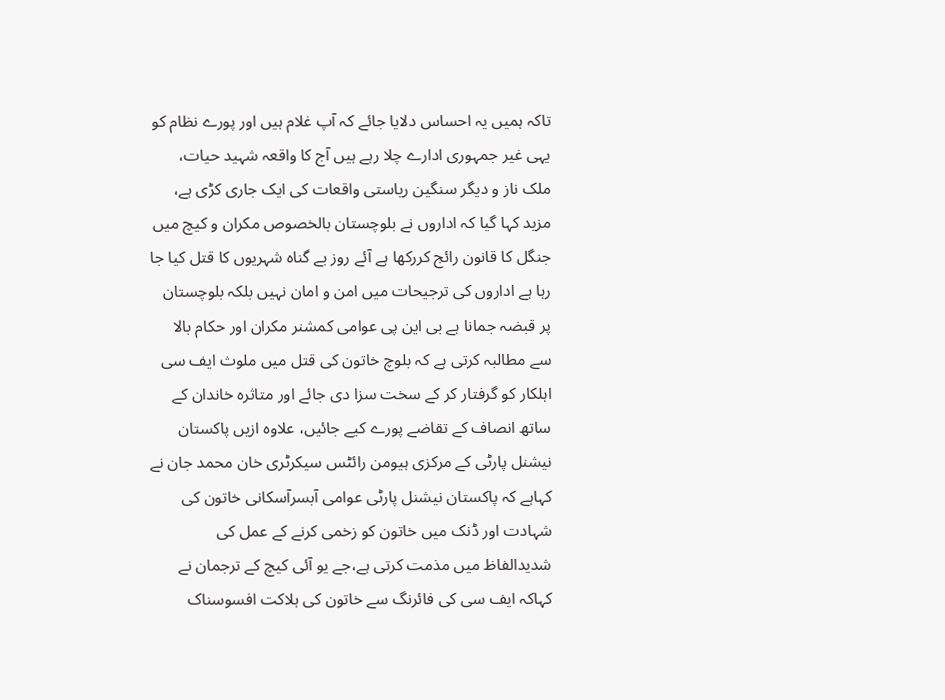تاکہ ہمیں یہ احساس دلایا جائے کہ آپ غلام ہیں اور پورے نظام کو یہی غیر جمہوری ادارے چلا رہے ہیں آج کا واقعہ شہید حیات، ملک ناز و دیگر سنگین ریاستی واقعات کی ایک جاری کڑی ہے، مزید کہا گیا کہ اداروں نے بلوچستان بالخصوص مکران و کیچ میں جنگل کا قانون رائج کررکھا ہے آئے روز بے گناہ شہریوں کا قتل کیا جا رہا ہے اداروں کی ترجیحات میں امن و امان نہیں بلکہ بلوچستان پر قبضہ جمانا ہے بی این پی عوامی کمشنر مکران اور حکام بالا سے مطالبہ کرتی ہے کہ بلوچ خاتون کی قتل میں ملوث ایف سی اہلکار کو گرفتار کر کے سخت سزا دی جائے اور متاثرہ خاندان کے ساتھ انصاف کے تقاضے پورے کیے جائیں، علاوہ ازیں پاکستان نیشنل پارٹی کے مرکزی ہیومن رائٹس سیکرٹری خان محمد جان نے کہاہے کہ پاکستان نیشنل پارٹی عوامی آبسرآسکانی خاتون کی شہادت اور ڈنک میں خاتون کو زخمی کرنے کے عمل کی شدیدالفاظ میں مذمت کرتی ہے،جے یو آئی کیچ کے ترجمان نے کہاکہ ایف سی کی فائرنگ سے خاتون کی ہلاکت افسوسناک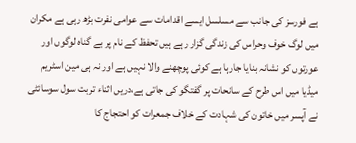ہے فورسز کی جانب سے مسلسل ایسے اقدامات سے عوامی نفرت بڑھ رہی ہے مکران میں لوگ خوف وحراس کی زندگی گزار رہے ہیں تحفظ کے نام پر بے گناہ لوگوں اور عورتوں کو نشانہ بنایا جارہا ہے کوئی پوچھنے والا نہیں ہے اور نہ ہی مین اسٹریم میڈیا میں اس طرح کے سانحات پر گفتگو کی جاتی ہے،دریں اثناء تربت سول سوسائٹی نے آپسر میں خاتون کی شہادت کے خلاف جمعرات کو احتجاج کا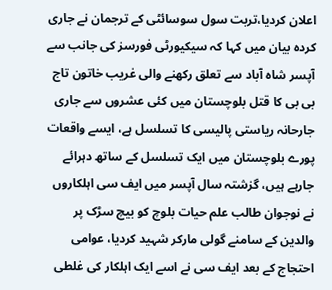اعلان کردیا،تربت سول سوسائٹی کے ترجمان نے جاری کردہ بیان میں کہا کہ سیکیورٹی فورسز کی جانب سے آپسر شاہ آباد سے تعلق رکھنے والی غریب خاتون تاج بی بی کا قتل بلوچستان میں کئی عشروں سے جاری جارحانہ ریاستی پالیسی کا تسلسل ہے، ایسے واقعات پورے بلوچستان میں ایک تسلسل کے ساتھ دہرائے جارہے ہیں، گزشتہ سال آپسر میں ایف سی اہلکاروں نے نوجوان طالب علم حیات بلوچ کو بیچ سڑک پر والدین کے سامنے گولی مارکر شہید کردیا، عوامی احتجاج کے بعد ایف سی نے اسے ایک اہلکار کی غلطی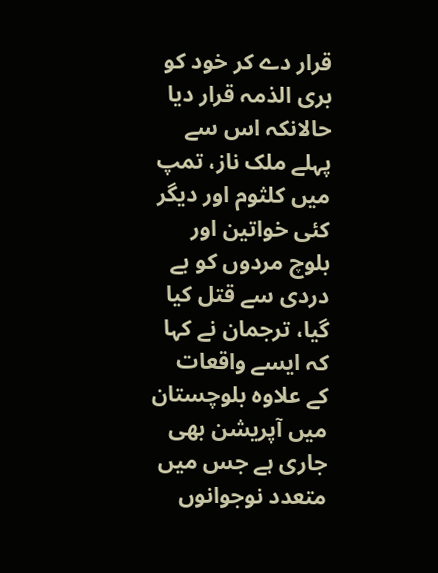قرار دے کر خود کو بری الذمہ قرار دیا حالانکہ اس سے پہلے ملک ناز، تمپ میں کلثوم اور دیگر کئی خواتین اور بلوچ مردوں کو بے دردی سے قتل کیا گیا، ترجمان نے کہا کہ ایسے واقعات کے علاوہ بلوچستان میں آپریشن بھی جاری ہے جس میں متعدد نوجوانوں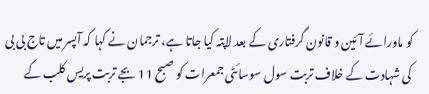کو ماورائے آئین و قانون گرفتاری کے بعد لاپتہ کیا جاتا ہے، ترجمان نے کہا کہ آپسر میں تاج بی بی کی شہادت کے خلاف تربت سول سوسائٹی جمعرات کو صبح 11 بجے تربت پریس کلب کے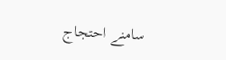سامنے احتجاج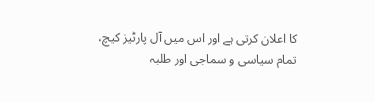کا اعلان کرتی ہے اور اس میں آل پارٹیز کیچ، تمام سیاسی و سماجی اور طلبہ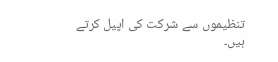تنظیموں سے شرکت کی اپیل کرتے ہیں۔